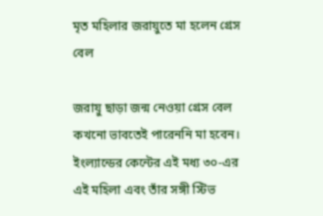মৃত মহিলার জরায়ুতে মা হলেন গ্রেস বেল

জরায়ু ছাড়া জন্ম নেওয়া গ্রেস বেল কখনো ভাবতেই পারেননি মা হবেন। ইংল্যান্ডের কেন্টের এই মধ্য ৩০-এর এই মহিলা এবং তাঁর সঙ্গী স্টিভ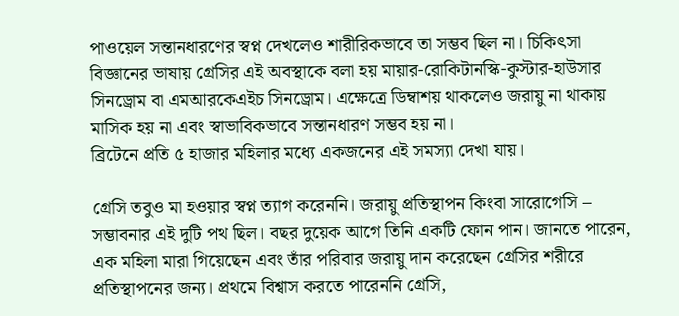পাওয়েল সন্তানধারণের স্বপ্ন দেখলেও শারীরিকভাবে তা সম্ভব ছিল না। চিকিৎসা বিজ্ঞানের ভাষায় গ্রেসির এই অবস্থাকে বলা হয় মায়ার-রোকিটানস্কি-কুস্টার-হাউসার সিনড্রোম বা এমআরকেএইচ সিনড্রোম। এক্ষেত্রে ডিম্বাশয় থাকলেও জরায়ু না থাকায় মাসিক হয় না এবং স্বাভাবিকভাবে সন্তানধারণ সম্ভব হয় না।
ব্রিটেনে প্রতি ৫ হাজার মহিলার মধ্যে একজনের এই সমস্যা দেখা যায়।

গ্রেসি তবুও মা হওয়ার স্বপ্ন ত্যাগ করেননি। জরায়ু প্রতিস্থাপন কিংবা সারোগেসি – সম্ভাবনার এই দুটি পথ ছিল। বছর দুয়েক আগে তিনি একটি ফোন পান। জানতে পারেন, এক মহিলা মারা গিয়েছেন এবং তাঁর পরিবার জরায়ু দান করেছেন গ্রেসির শরীরে প্রতিস্থাপনের জন্য। প্রথমে বিশ্বাস করতে পারেননি গ্রেসি,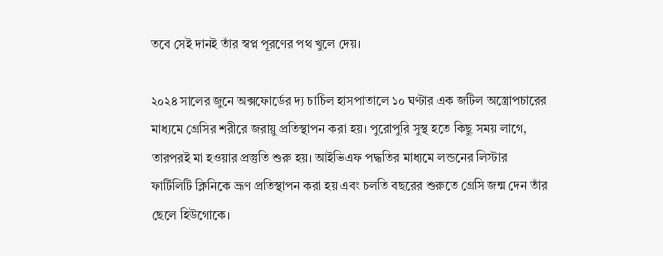তবে সেই দানই তাঁর স্বপ্ন পূরণের পথ খুলে দেয়।

২০২৪ সালের জুনে অক্সফোর্ডের দ্য চার্চিল হাসপাতালে ১০ ঘণ্টার এক জটিল অস্ত্রোপচারের মাধ্যমে গ্রেসির শরীরে জরায়ু প্রতিস্থাপন করা হয়। পুরোপুরি সুস্থ হতে কিছু সময় লাগে, তারপরই মা হওয়ার প্রস্তুতি শুরু হয়। আইভিএফ পদ্ধতির মাধ্যমে লন্ডনের লিস্টার ফার্টিলিটি ক্লিনিকে ভ্রূণ প্রতিস্থাপন করা হয় এবং চলতি বছরের শুরুতে গ্রেসি জন্ম দেন তাঁর ছেলে হিউগোকে।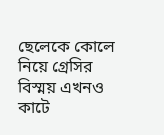ছেলেকে কোলে নিয়ে গ্রেসির বিস্ময় এখনও কাটে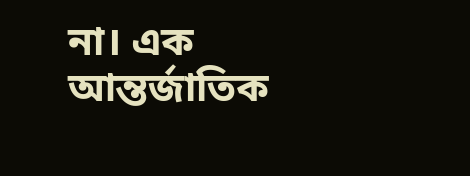না। এক আন্তর্জাতিক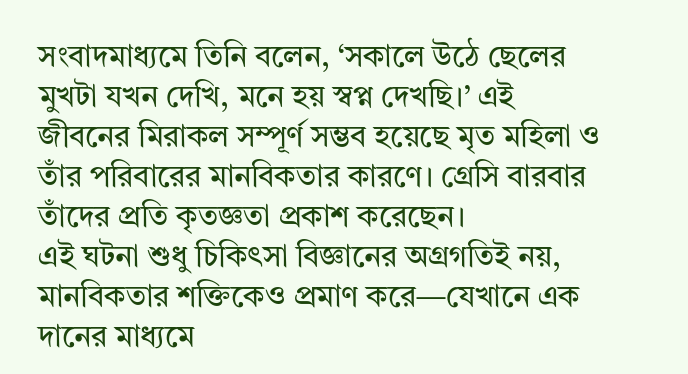সংবাদমাধ্যমে তিনি বলেন, ‘সকালে উঠে ছেলের মুখটা যখন দেখি, মনে হয় স্বপ্ন দেখছি।’ এই জীবনের মিরাকল সম্পূর্ণ সম্ভব হয়েছে মৃত মহিলা ও তাঁর পরিবারের মানবিকতার কারণে। গ্রেসি বারবার তাঁদের প্রতি কৃতজ্ঞতা প্রকাশ করেছেন।
এই ঘটনা শুধু চিকিৎসা বিজ্ঞানের অগ্রগতিই নয়, মানবিকতার শক্তিকেও প্রমাণ করে—যেখানে এক দানের মাধ্যমে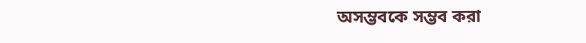অসম্ভবকে সম্ভব করা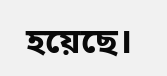হয়েছে।